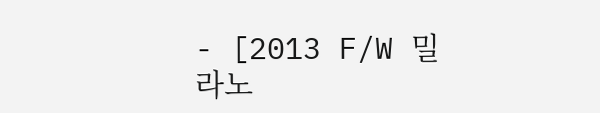- [2013 F/W 밀라노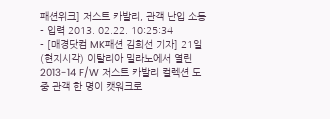패션위크] 저스트 카발리, 관객 난입 소동
- 입력 2013. 02.22. 10:25:34
- [매경닷컴 MK패션 김희선 기자] 21일(현지시각) 이탈리아 밀라노에서 열린 2013-14 F/W 저스트 카발리 컬렉션 도중 관객 한 명이 캣워크로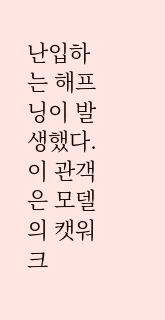난입하는 해프닝이 발생했다.
이 관객은 모델의 캣워크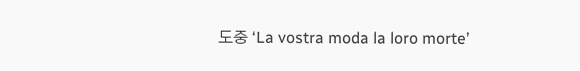도중 ‘La vostra moda la loro morte’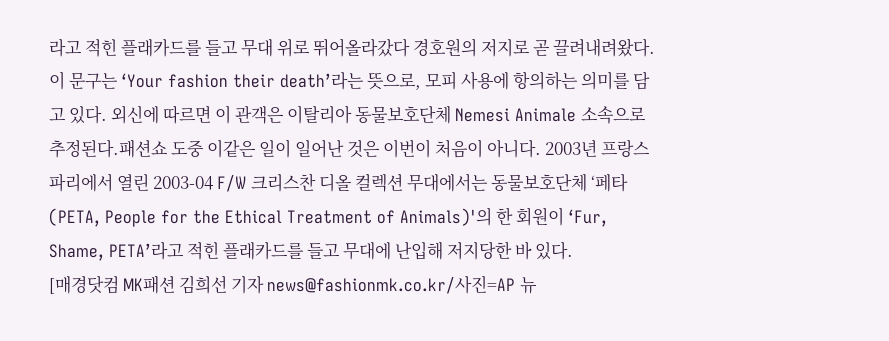라고 적힌 플래카드를 들고 무대 위로 뛰어올라갔다 경호원의 저지로 곧 끌려내려왔다. 이 문구는 ‘Your fashion their death’라는 뜻으로, 모피 사용에 항의하는 의미를 담고 있다. 외신에 따르면 이 관객은 이탈리아 동물보호단체 Nemesi Animale 소속으로 추정된다.패션쇼 도중 이같은 일이 일어난 것은 이번이 처음이 아니다. 2003년 프랑스 파리에서 열린 2003-04 F/W 크리스찬 디올 컬렉션 무대에서는 동물보호단체 ‘페타(PETA, People for the Ethical Treatment of Animals)'의 한 회원이 ‘Fur, Shame, PETA’라고 적힌 플래카드를 들고 무대에 난입해 저지당한 바 있다.
[매경닷컴 MK패션 김희선 기자 news@fashionmk.co.kr/사진=AP 뉴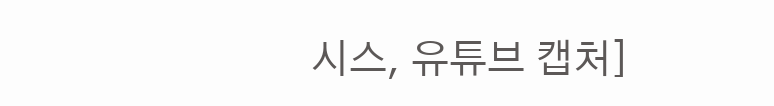시스, 유튜브 캡처]